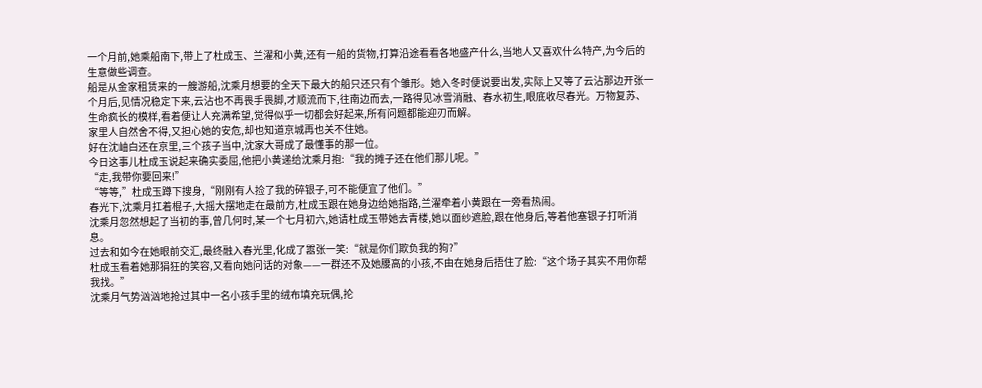一个月前,她乘船南下,带上了杜成玉、兰濯和小黄,还有一船的货物,打算沿途看看各地盛产什么,当地人又喜欢什么特产,为今后的生意做些调查。
船是从金家租赁来的一艘游船,沈乘月想要的全天下最大的船只还只有个雏形。她入冬时便说要出发,实际上又等了云沾那边开张一个月后,见情况稳定下来,云沾也不再畏手畏脚,才顺流而下,往南边而去,一路得见冰雪消融、春水初生,眼底收尽春光。万物复苏、生命疯长的模样,看着便让人充满希望,觉得似乎一切都会好起来,所有问题都能迎刃而解。
家里人自然舍不得,又担心她的安危,却也知道京城再也关不住她。
好在沈岫白还在京里,三个孩子当中,沈家大哥成了最懂事的那一位。
今日这事儿杜成玉说起来确实委屈,他把小黄递给沈乘月抱:“我的摊子还在他们那儿呢。”
“走,我带你要回来!”
“等等,”杜成玉蹲下搜身,“刚刚有人捡了我的碎银子,可不能便宜了他们。”
春光下,沈乘月扛着棍子,大摇大摆地走在最前方,杜成玉跟在她身边给她指路,兰濯牵着小黄跟在一旁看热闹。
沈乘月忽然想起了当初的事,曾几何时,某一个七月初六,她请杜成玉带她去青楼,她以面纱遮脸,跟在他身后,等着他塞银子打听消息。
过去和如今在她眼前交汇,最终融入春光里,化成了嚣张一笑:“就是你们欺负我的狗?”
杜成玉看着她那狷狂的笑容,又看向她问话的对象——一群还不及她腰高的小孩,不由在她身后捂住了脸:“这个场子其实不用你帮我找。”
沈乘月气势汹汹地抢过其中一名小孩手里的绒布填充玩偶,抡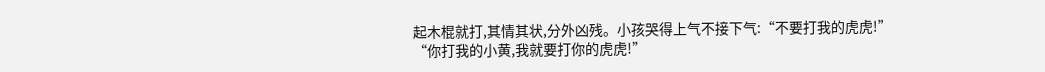起木棍就打,其情其状,分外凶残。小孩哭得上气不接下气:“不要打我的虎虎!”
“你打我的小黄,我就要打你的虎虎!”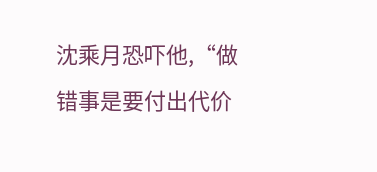沈乘月恐吓他,“做错事是要付出代价